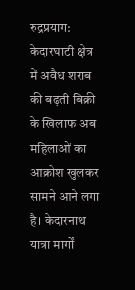रुद्रप्रयाग: केदारघाटी क्षेत्र में अवैध शराब की बढ़ती बिक्री के खिलाफ अब महिलाओं का आक्रोश खुलकर सामने आने लगा है। केदारनाथ यात्रा मार्गों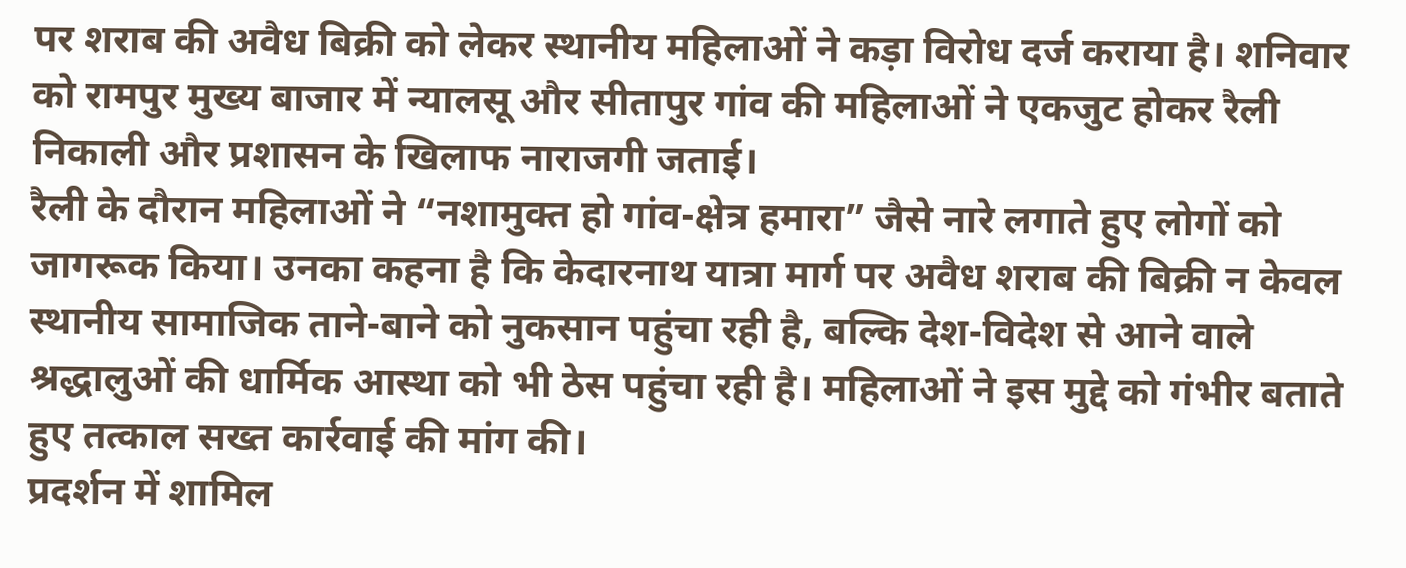पर शराब की अवैध बिक्री को लेकर स्थानीय महिलाओं ने कड़ा विरोध दर्ज कराया है। शनिवार को रामपुर मुख्य बाजार में न्यालसू और सीतापुर गांव की महिलाओं ने एकजुट होकर रैली निकाली और प्रशासन के खिलाफ नाराजगी जताई।
रैली के दौरान महिलाओं ने “नशामुक्त हो गांव-क्षेत्र हमारा” जैसे नारे लगाते हुए लोगों को जागरूक किया। उनका कहना है कि केदारनाथ यात्रा मार्ग पर अवैध शराब की बिक्री न केवल स्थानीय सामाजिक ताने-बाने को नुकसान पहुंचा रही है, बल्कि देश-विदेश से आने वाले श्रद्धालुओं की धार्मिक आस्था को भी ठेस पहुंचा रही है। महिलाओं ने इस मुद्दे को गंभीर बताते हुए तत्काल सख्त कार्रवाई की मांग की।
प्रदर्शन में शामिल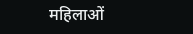महिलाओं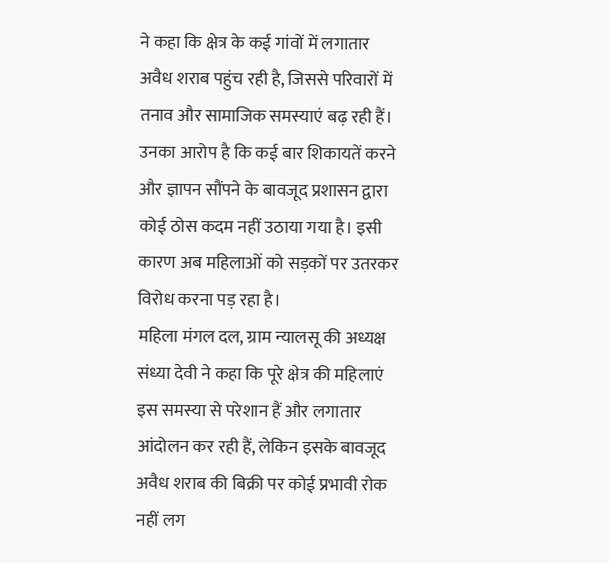ने कहा कि क्षेत्र के कई गांवों में लगातार अवैध शराब पहुंच रही है, जिससे परिवारों में तनाव और सामाजिक समस्याएं बढ़ रही हैं। उनका आरोप है कि कई बार शिकायतें करने और ज्ञापन सौंपने के बावजूद प्रशासन द्वारा कोई ठोस कदम नहीं उठाया गया है। इसी कारण अब महिलाओं को सड़कों पर उतरकर विरोध करना पड़ रहा है।
महिला मंगल दल, ग्राम न्यालसू की अध्यक्ष संध्या देवी ने कहा कि पूरे क्षेत्र की महिलाएं इस समस्या से परेशान हैं और लगातार आंदोलन कर रही हैं, लेकिन इसके बावजूद अवैध शराब की बिक्री पर कोई प्रभावी रोक नहीं लग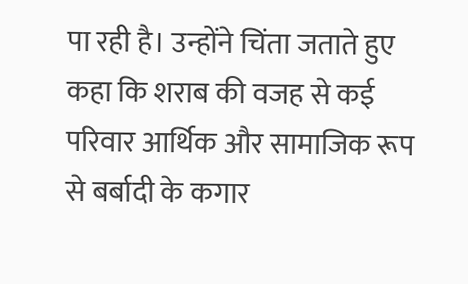पा रही है। उन्होंने चिंता जताते हुए कहा कि शराब की वजह से कई परिवार आर्थिक और सामाजिक रूप से बर्बादी के कगार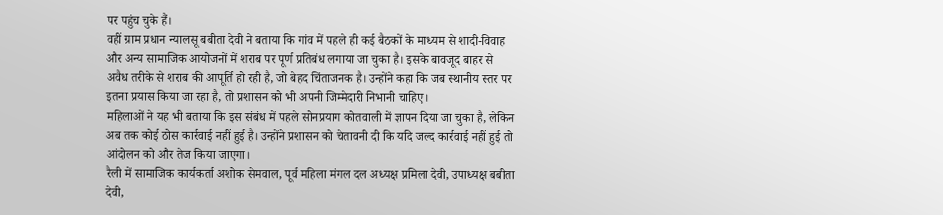पर पहुंच चुके हैं।
वहीं ग्राम प्रधान न्यालसू बबीता देवी ने बताया कि गांव में पहले ही कई बैठकों के माध्यम से शादी-विवाह और अन्य सामाजिक आयोजनों में शराब पर पूर्ण प्रतिबंध लगाया जा चुका है। इसके बावजूद बाहर से अवैध तरीके से शराब की आपूर्ति हो रही है, जो बेहद चिंताजनक है। उन्होंने कहा कि जब स्थानीय स्तर पर इतना प्रयास किया जा रहा है, तो प्रशासन को भी अपनी जिम्मेदारी निभानी चाहिए।
महिलाओं ने यह भी बताया कि इस संबंध में पहले सोनप्रयाग कोतवाली में ज्ञापन दिया जा चुका है, लेकिन अब तक कोई ठोस कार्रवाई नहीं हुई है। उन्होंने प्रशासन को चेतावनी दी कि यदि जल्द कार्रवाई नहीं हुई तो आंदोलन को और तेज किया जाएगा।
रैली में सामाजिक कार्यकर्ता अशोक सेमवाल, पूर्व महिला मंगल दल अध्यक्ष प्रमिला देवी, उपाध्यक्ष बबीता देवी,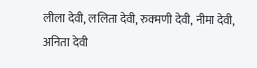लीला देवी, ललिता देवी, रुक्मणी देवी, नीमा देवी, अनिता देवी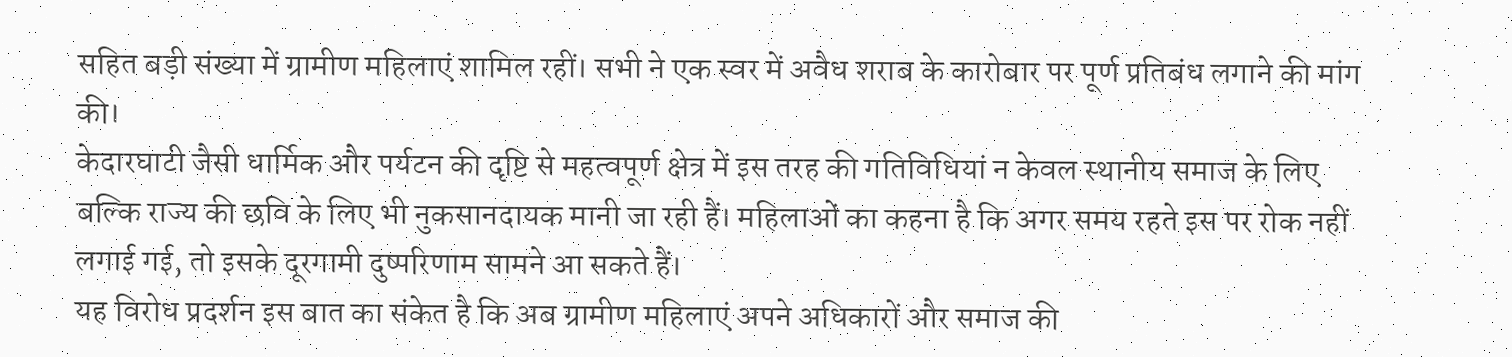सहित बड़ी संख्या में ग्रामीण महिलाएं शामिल रहीं। सभी ने एक स्वर में अवैध शराब के कारोबार पर पूर्ण प्रतिबंध लगाने की मांग की।
केदारघाटी जैसी धार्मिक और पर्यटन की दृष्टि से महत्वपूर्ण क्षेत्र में इस तरह की गतिविधियां न केवल स्थानीय समाज के लिए बल्कि राज्य की छवि के लिए भी नुकसानदायक मानी जा रही हैं। महिलाओं का कहना है कि अगर समय रहते इस पर रोक नहीं लगाई गई, तो इसके दूरगामी दुष्परिणाम सामने आ सकते हैं।
यह विरोध प्रदर्शन इस बात का संकेत है कि अब ग्रामीण महिलाएं अपने अधिकारों और समाज की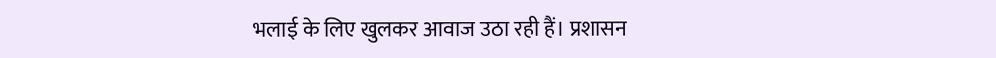भलाई के लिए खुलकर आवाज उठा रही हैं। प्रशासन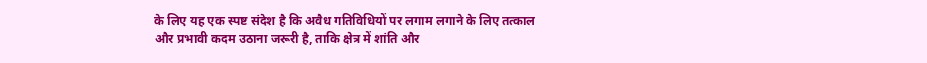के लिए यह एक स्पष्ट संदेश है कि अवैध गतिविधियों पर लगाम लगाने के लिए तत्काल और प्रभावी कदम उठाना जरूरी है, ताकि क्षेत्र में शांति और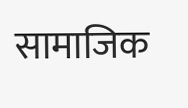सामाजिक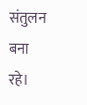संतुलन बना रहे।